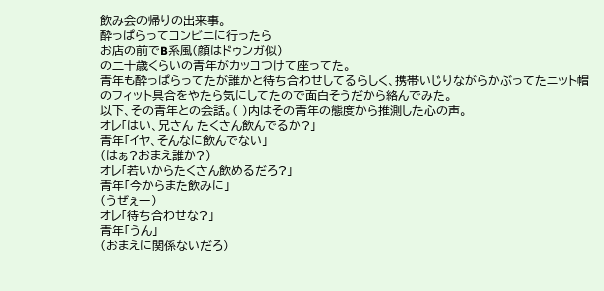飲み会の帰りの出来事。
酔っぱらってコンビニに行ったら
お店の前でB系風(顔はドゥンガ似)
の二十歳くらいの青年がカッコつけて座ってた。
青年も酔っぱらってたが誰かと待ち合わせしてるらしく、携帯いじりながらかぶってたニット帽のフィット具合をやたら気にしてたので面白そうだから絡んでみた。
以下、その青年との会話。( )内はその青年の態度から推測した心の声。
オレ「はい、兄さん たくさん飲んでるか?」
青年「イヤ、そんなに飲んでない」
(はぁ?おまえ誰か?)
オレ「若いからたくさん飲めるだろ?」
青年「今からまた飲みに」
(うぜぇー)
オレ「待ち合わせな?」
青年「うん」
(おまえに関係ないだろ)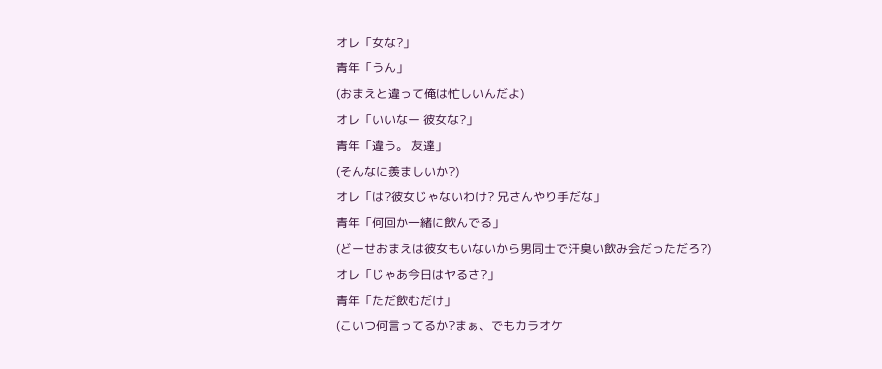オレ「女な?」
青年「うん」
(おまえと違って俺は忙しいんだよ)
オレ「いいなー 彼女な?」
青年「違う。 友達」
(そんなに羨ましいか?)
オレ「は?彼女じゃないわけ? 兄さんやり手だな」
青年「何回か一緒に飲んでる」
(どーせおまえは彼女もいないから男同士で汗臭い飲み会だっただろ?)
オレ「じゃあ今日はヤるさ?」
青年「ただ飲むだけ」
(こいつ何言ってるか?まぁ、でもカラオケ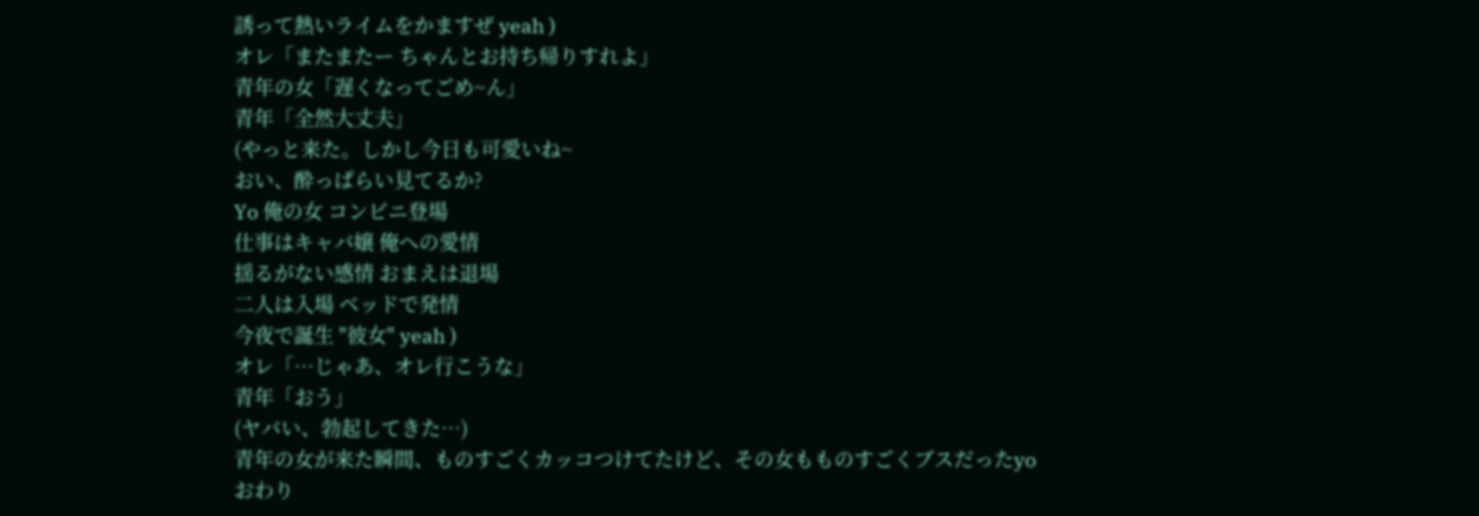誘って熱いライムをかますぜ yeah )
オレ「またまたー ちゃんとお持ち帰りすれよ」
青年の女「遅くなってごめ~ん」
青年「全然大丈夫」
(やっと来た。しかし今日も可愛いね~
おい、酔っぱらい見てるか?
Yo 俺の女 コンビニ登場
仕事はキャバ嬢 俺への愛情
揺るがない感情 おまえは退場
二人は入場 ベッドで発情
今夜で誕生 "彼女" yeah )
オレ「…じゃあ、オレ行こうな」
青年「おう」
(ヤバい、勃起してきた…)
青年の女が来た瞬間、ものすごくカッコつけてたけど、その女もものすごくブスだったyo
おわり